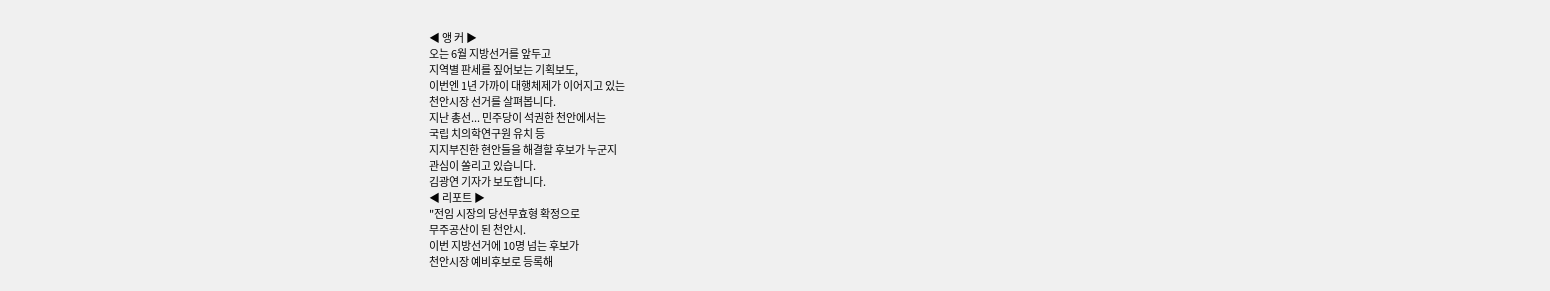◀ 앵 커 ▶
오는 6월 지방선거를 앞두고
지역별 판세를 짚어보는 기획보도,
이번엔 1년 가까이 대행체제가 이어지고 있는
천안시장 선거를 살펴봅니다.
지난 총선... 민주당이 석권한 천안에서는
국립 치의학연구원 유치 등
지지부진한 현안들을 해결할 후보가 누군지
관심이 쏠리고 있습니다.
김광연 기자가 보도합니다.
◀ 리포트 ▶
"전임 시장의 당선무효형 확정으로
무주공산이 된 천안시.
이번 지방선거에 10명 넘는 후보가
천안시장 예비후보로 등록해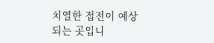치열한 접전이 예상되는 곳입니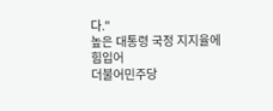다."
높은 대통령 국정 지지율에 힘입어
더불어민주당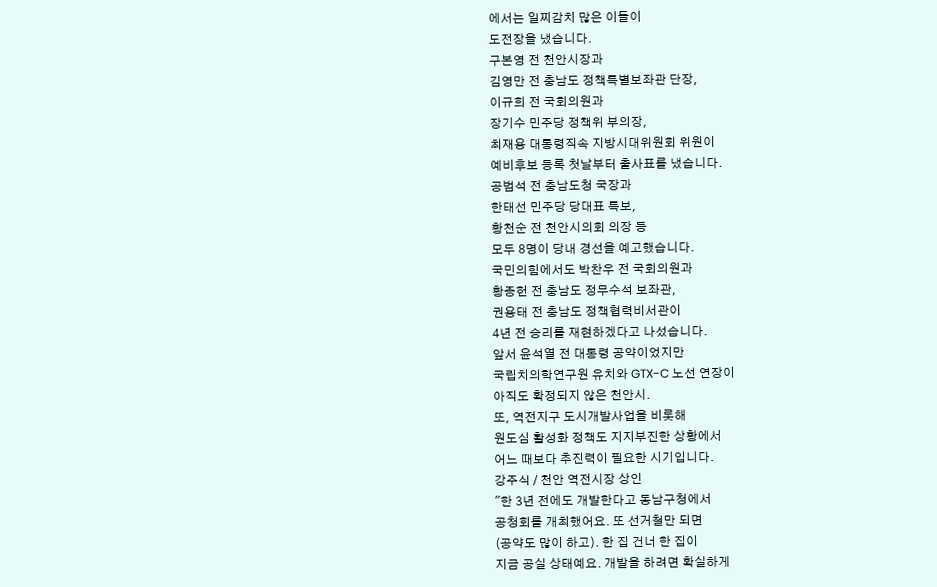에서는 일찌감치 많은 이들이
도전장을 냈습니다.
구본영 전 천안시장과
김영만 전 충남도 정책특별보좌관 단장,
이규희 전 국회의원과
장기수 민주당 정책위 부의장,
최재용 대통령직속 지방시대위원회 위원이
예비후보 등록 첫날부터 출사표를 냈습니다.
공범석 전 충남도청 국장과
한태선 민주당 당대표 특보,
황천순 전 천안시의회 의장 등
모두 8명이 당내 경선을 예고했습니다.
국민의힘에서도 박찬우 전 국회의원과
황종헌 전 충남도 정무수석 보좌관,
권용태 전 충남도 정책협력비서관이
4년 전 승리를 재현하겠다고 나섰습니다.
앞서 윤석열 전 대통령 공약이었지만
국립치의학연구원 유치와 GTX-C 노선 연장이
아직도 확정되지 않은 천안시.
또, 역전지구 도시개발사업을 비롯해
원도심 활성화 정책도 지지부진한 상황에서
어느 때보다 추진력이 필요한 시기입니다.
강주식 / 천안 역전시장 상인
"한 3년 전에도 개발한다고 동남구청에서
공청회를 개최했어요. 또 선거철만 되면
(공약도 많이 하고). 한 집 건너 한 집이
지금 공실 상태예요. 개발을 하려면 확실하게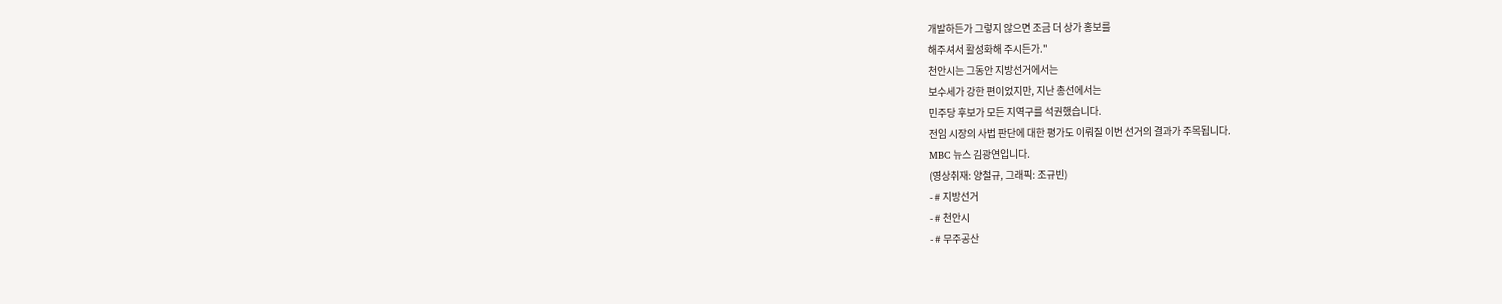개발하든가 그렇지 않으면 조금 더 상가 홍보를
해주셔서 활성화해 주시든가."
천안시는 그동안 지방선거에서는
보수세가 강한 편이었지만, 지난 총선에서는
민주당 후보가 모든 지역구를 석권했습니다.
전임 시장의 사법 판단에 대한 평가도 이뤄질 이번 선거의 결과가 주목됩니다.
MBC 뉴스 김광연입니다.
(영상취재: 양철규, 그래픽: 조규빈)
- # 지방선거
- # 천안시
- # 무주공산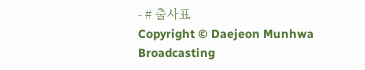- # 출사표
Copyright © Daejeon Munhwa Broadcasting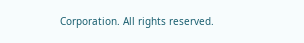Corporation. All rights reserved.